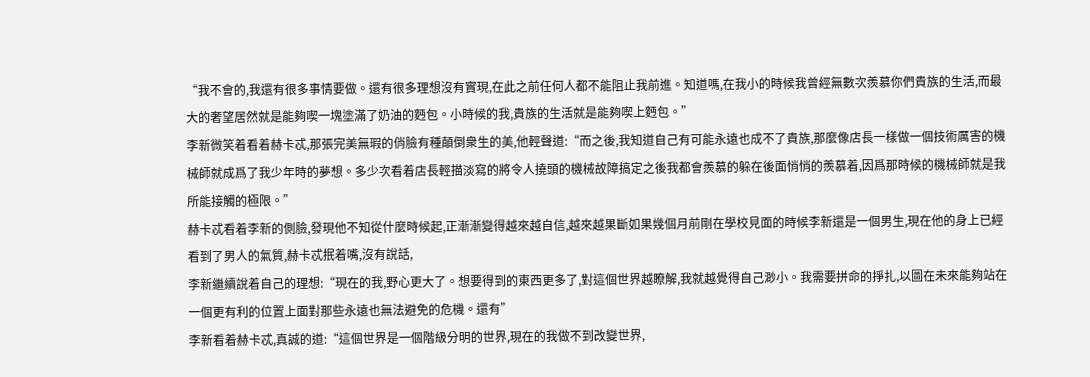“我不會的,我還有很多事情要做。還有很多理想沒有實現,在此之前任何人都不能阻止我前進。知道嗎,在我小的時候我曾經無數次羨慕你們貴族的生活,而最大的奢望居然就是能夠喫一塊塗滿了奶油的麪包。小時候的我,貴族的生活就是能夠喫上麪包。”
李新微笑着看着赫卡忒,那張完美無瑕的俏臉有種顛倒衆生的美,他輕聲道:“而之後,我知道自己有可能永遠也成不了貴族,那麼像店長一樣做一個技術厲害的機械師就成爲了我少年時的夢想。多少次看着店長輕描淡寫的將令人撓頭的機械故障搞定之後我都會羨慕的躲在後面悄悄的羨慕着,因爲那時候的機械師就是我所能接觸的極限。”
赫卡忒看着李新的側臉,發現他不知從什麼時候起,正漸漸變得越來越自信,越來越果斷如果幾個月前剛在學校見面的時候李新還是一個男生,現在他的身上已經看到了男人的氣質,赫卡忒抿着嘴,沒有說話,
李新繼續說着自己的理想:“現在的我,野心更大了。想要得到的東西更多了,對這個世界越瞭解,我就越覺得自己渺小。我需要拼命的掙扎,以圖在未來能夠站在一個更有利的位置上面對那些永遠也無法避免的危機。還有”
李新看着赫卡忒,真誠的道:“這個世界是一個階級分明的世界,現在的我做不到改變世界,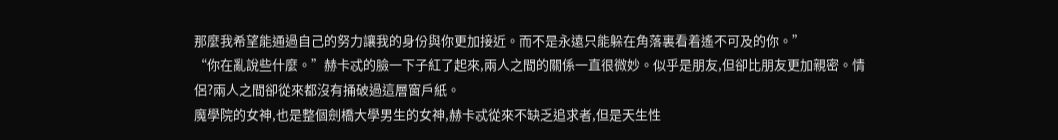那麼我希望能通過自己的努力讓我的身份與你更加接近。而不是永遠只能躲在角落裏看着遙不可及的你。”
“你在亂說些什麼。”赫卡忒的臉一下子紅了起來,兩人之間的關係一直很微妙。似乎是朋友,但卻比朋友更加親密。情侶?兩人之間卻從來都沒有捅破過這層窗戶紙。
魔學院的女神,也是整個劍橋大學男生的女神,赫卡忒從來不缺乏追求者,但是天生性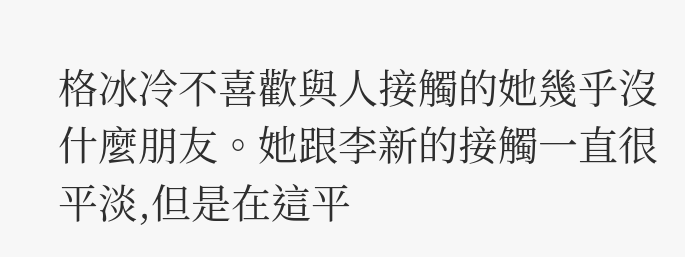格冰冷不喜歡與人接觸的她幾乎沒什麼朋友。她跟李新的接觸一直很平淡,但是在這平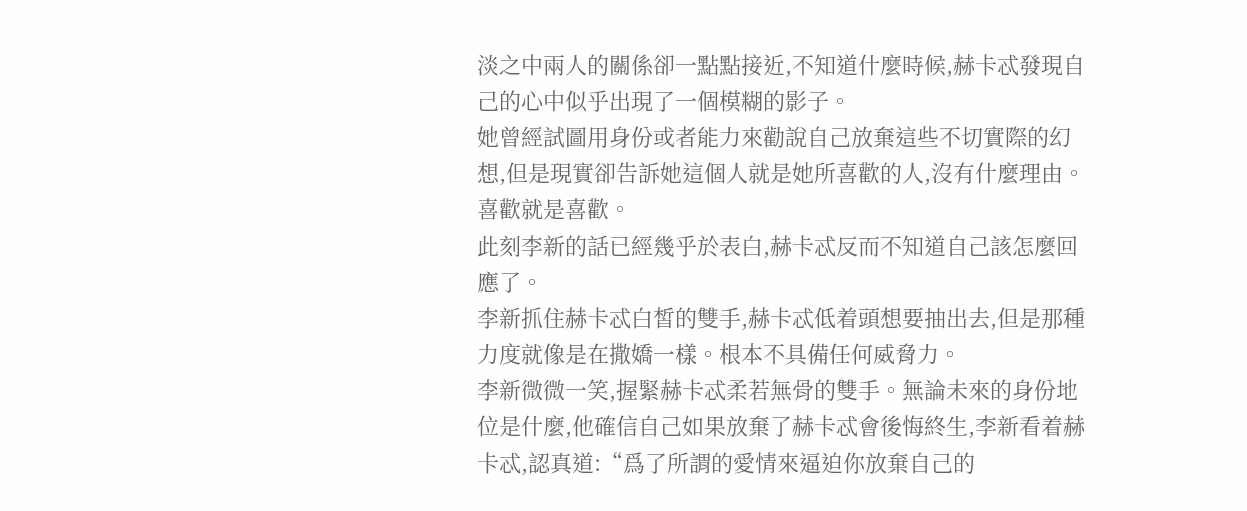淡之中兩人的關係卻一點點接近,不知道什麼時候,赫卡忒發現自己的心中似乎出現了一個模糊的影子。
她曾經試圖用身份或者能力來勸說自己放棄這些不切實際的幻想,但是現實卻告訴她這個人就是她所喜歡的人,沒有什麼理由。喜歡就是喜歡。
此刻李新的話已經幾乎於表白,赫卡忒反而不知道自己該怎麼回應了。
李新抓住赫卡忒白皙的雙手,赫卡忒低着頭想要抽出去,但是那種力度就像是在撒嬌一樣。根本不具備任何威脅力。
李新微微一笑,握緊赫卡忒柔若無骨的雙手。無論未來的身份地位是什麼,他確信自己如果放棄了赫卡忒會後悔終生,李新看着赫卡忒,認真道:“爲了所謂的愛情來逼迫你放棄自己的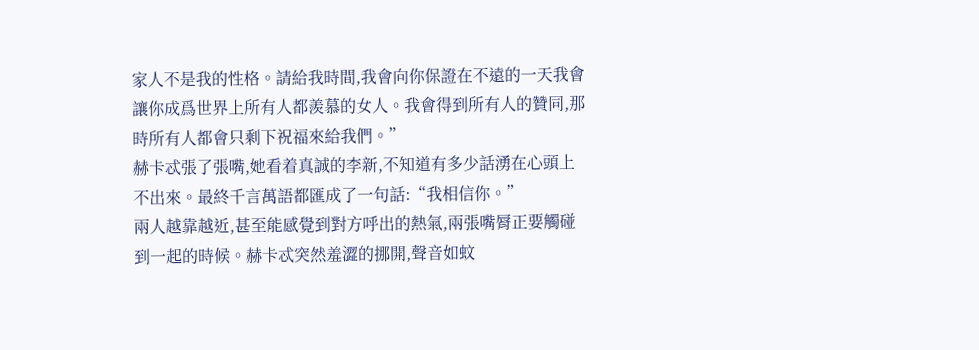家人不是我的性格。請給我時間,我會向你保證在不遠的一天我會讓你成爲世界上所有人都羨慕的女人。我會得到所有人的贊同,那時所有人都會只剩下祝福來給我們。”
赫卡忒張了張嘴,她看着真誠的李新,不知道有多少話湧在心頭上不出來。最終千言萬語都匯成了一句話:“我相信你。”
兩人越靠越近,甚至能感覺到對方呼出的熱氣,兩張嘴脣正要觸碰到一起的時候。赫卡忒突然羞澀的挪開,聲音如蚊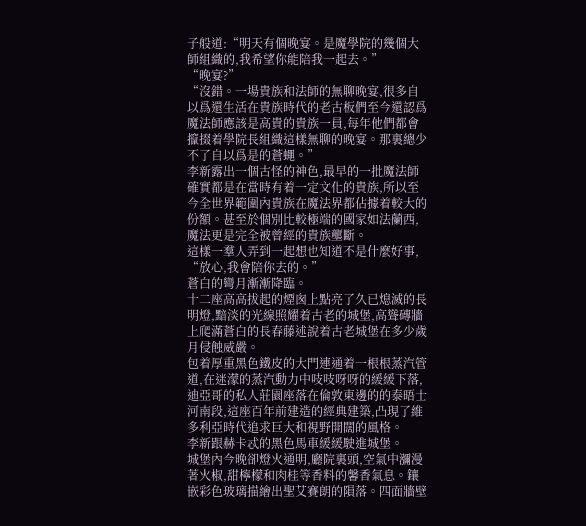子般道:“明天有個晚宴。是魔學院的幾個大師組織的,我希望你能陪我一起去。”
“晚宴?”
“沒錯。一場貴族和法師的無聊晚宴,很多自以爲還生活在貴族時代的老古板們至今還認爲魔法師應該是高貴的貴族一員,每年他們都會攛掇着學院長組織這樣無聊的晚宴。那裏總少不了自以爲是的蒼蠅。”
李新露出一個古怪的神色,最早的一批魔法師確實都是在當時有着一定文化的貴族,所以至今全世界範圍內貴族在魔法界都佔據着較大的份額。甚至於個別比較極端的國家如法蘭西,魔法更是完全被曾經的貴族壟斷。
這樣一羣人弄到一起想也知道不是什麼好事,
“放心,我會陪你去的。”
蒼白的彎月漸漸降臨。
十二座高高拔起的煙囪上點亮了久已熄滅的長明燈,黯淡的光線照耀着古老的城堡,高聳磚牆上爬滿蒼白的長春藤述說着古老城堡在多少歲月侵蝕威嚴。
包着厚重黑色鐵皮的大門連通着一根根蒸汽管道,在迷濛的蒸汽動力中吱吱呀呀的緩緩下落,迪亞哥的私人莊園座落在倫敦東邊的的泰晤士河南段,這座百年前建造的經典建築,凸現了維多利亞時代追求巨大和視野開闊的風格。
李新跟赫卡忒的黑色馬車緩緩駛進城堡。
城堡內今晚卻燈火通明,廳院裏頭,空氣中瀰漫著火椒,甜檸檬和肉桂等香料的馨香氣息。鑲嵌彩色玻璃描繪出聖艾賽朗的隕落。四面牆壁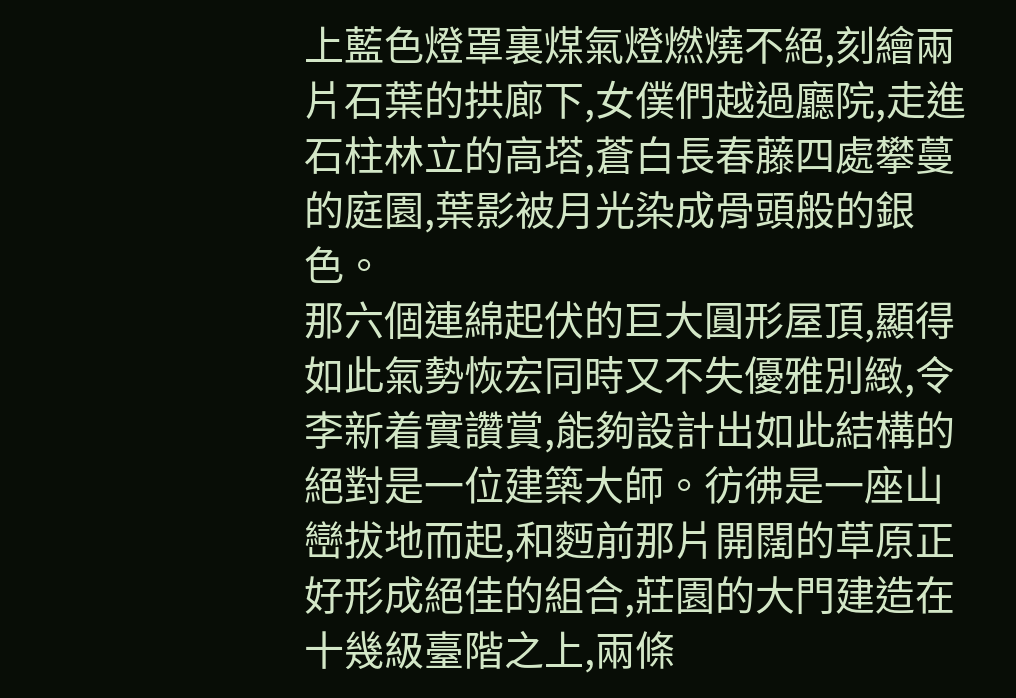上藍色燈罩裏煤氣燈燃燒不絕,刻繪兩片石葉的拱廊下,女僕們越過廳院,走進石柱林立的高塔,蒼白長春藤四處攀蔓的庭園,葉影被月光染成骨頭般的銀色。
那六個連綿起伏的巨大圓形屋頂,顯得如此氣勢恢宏同時又不失優雅別緻,令李新着實讚賞,能夠設計出如此結構的絕對是一位建築大師。彷彿是一座山巒拔地而起,和麪前那片開闊的草原正好形成絕佳的組合,莊園的大門建造在十幾級臺階之上,兩條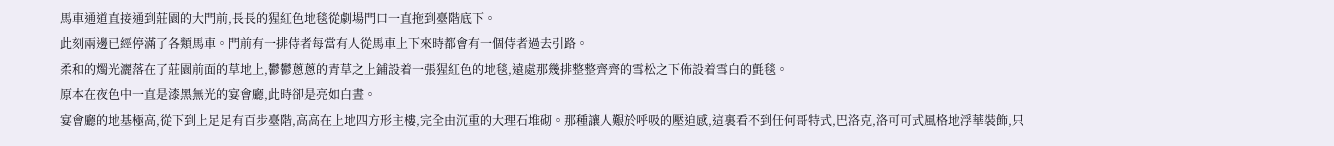馬車通道直接通到莊園的大門前,長長的猩紅色地毯從劇場門口一直拖到臺階底下。
此刻兩邊已經停滿了各類馬車。門前有一排侍者每當有人從馬車上下來時都會有一個侍者過去引路。
柔和的燭光灑落在了莊園前面的草地上,鬱鬱蔥蔥的青草之上鋪設着一張猩紅色的地毯,遠處那幾排整整齊齊的雪松之下佈設着雪白的氈毯。
原本在夜色中一直是漆黑無光的宴會廳,此時卻是亮如白晝。
宴會廳的地基極高,從下到上足足有百步臺階,高高在上地四方形主樓,完全由沉重的大理石堆砌。那種讓人艱於呼吸的壓迫感,這裏看不到任何哥特式,巴洛克,洛可可式風格地浮華裝飾,只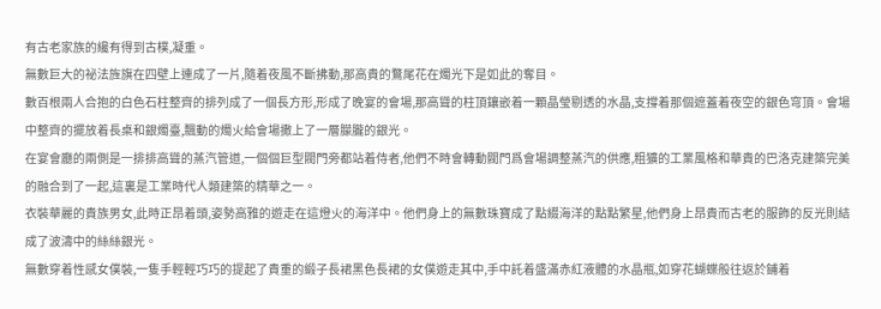有古老家族的纔有得到古樸,凝重。
無數巨大的祕法旌旗在四壁上連成了一片,隨着夜風不斷拂動,那高貴的鶩尾花在燭光下是如此的奪目。
數百根兩人合抱的白色石柱整齊的排列成了一個長方形,形成了晚宴的會場,那高聳的柱頂鑲嵌着一顆晶瑩剔透的水晶,支撐着那個遮蓋着夜空的銀色穹頂。會場中整齊的擺放着長桌和銀燭臺,飄動的燭火給會場撒上了一層朦朧的銀光。
在宴會廳的兩側是一排排高聳的蒸汽管道,一個個巨型閥門旁都站着侍者,他們不時會轉動閥門爲會場調整蒸汽的供應,粗獷的工業風格和華貴的巴洛克建築完美的融合到了一起,這裏是工業時代人類建築的精華之一。
衣裝華麗的貴族男女,此時正昂着頭,姿勢高雅的遊走在這燈火的海洋中。他們身上的無數珠寶成了點綴海洋的點點繁星,他們身上昂貴而古老的服飾的反光則結成了波濤中的絲絲銀光。
無數穿着性感女僕裝,一隻手輕輕巧巧的提起了貴重的緞子長裙黑色長裙的女僕遊走其中,手中託着盛滿赤紅液體的水晶瓶,如穿花蝴蝶般往返於鋪着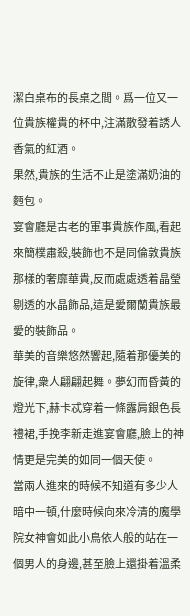潔白桌布的長桌之間。爲一位又一位貴族權貴的杯中,注滿散發着誘人香氣的紅酒。
果然,貴族的生活不止是塗滿奶油的麪包。
宴會廳是古老的軍事貴族作風,看起來簡樸肅殺,裝飾也不是同倫敦貴族那樣的奢靡華貴,反而處處透着晶瑩剔透的水晶飾品,這是愛爾蘭貴族最愛的裝飾品。
華美的音樂悠然響起,隨着那優美的旋律,衆人翩翩起舞。夢幻而昏黃的燈光下,赫卡忒穿着一條露肩銀色長禮裙,手挽李新走進宴會廳,臉上的神情更是完美的如同一個天使。
當兩人進來的時候不知道有多少人暗中一頓,什麼時候向來冷清的魔學院女神會如此小鳥依人般的站在一個男人的身邊,甚至臉上還掛着溫柔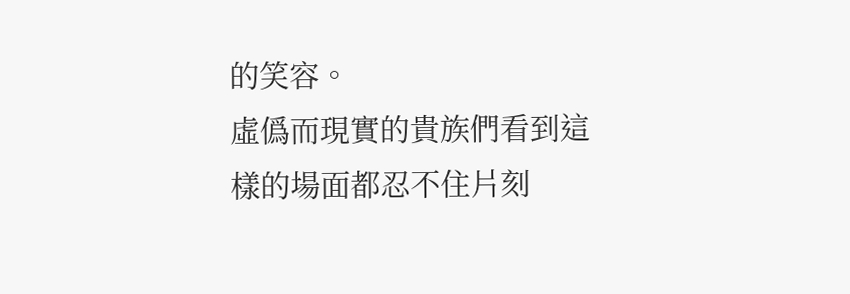的笑容。
虛僞而現實的貴族們看到這樣的場面都忍不住片刻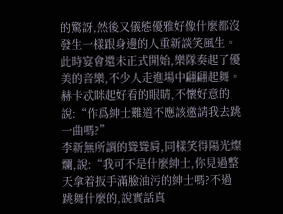的驚訝,然後又儀態優雅好像什麼都沒發生一樣跟身邊的人重新談笑風生。
此時宴會還未正式開始,樂隊奏起了優美的音樂,不少人走進場中翩翩起舞。
赫卡忒眯起好看的眼睛,不懷好意的說:“作爲紳士難道不應該邀請我去跳一曲嗎?”
李新無所謂的聳聳肩,同樣笑得陽光燦爛,說:“我可不是什麼紳士,你見過整天拿着扳手滿臉油污的紳士嗎?不過跳舞什麼的,說實話真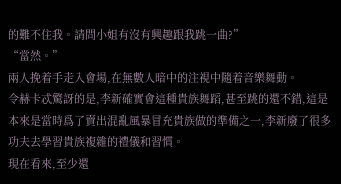的難不住我。請問小姐有沒有興趣跟我跳一曲?”
“當然。”
兩人挽着手走入會場,在無數人暗中的注視中隨着音樂舞動。
令赫卡忒驚訝的是,李新確實會這種貴族舞蹈,甚至跳的還不錯,這是本來是當時爲了賣出混亂風暴冒充貴族做的準備之一,李新廢了很多功夫去學習貴族複雜的禮儀和習慣。
現在看來,至少還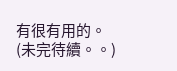有很有用的。(未完待續。。)